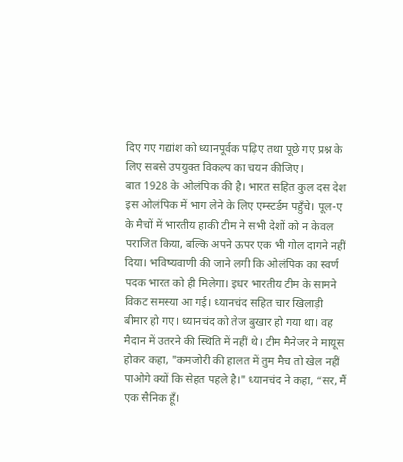दिए गए गद्यांश को ध्यानपूर्वक पढ़िए तथा पूछे गए प्रश्न के लिए सबसे उपयुक्त विकल्प का चयन कीजिए।
बात 1928 के ओलंपिक की है। भारत सहित कुल दस देश इस ओलंपिक में भाग लेने के लिए एम्स्टर्डम पहुँचे। पूल-ए के मैचों में भारतीय हाकी टीम ने सभी देशों को न केवल पराजित किया, बल्कि अपने ऊपर एक भी गोल दागने नहीं दिया। भविष्यवाणी की जाने लगी कि ओलंपिक का स्वर्ण पदक भारत को ही मिलेगा। इधर भारतीय टीम के सामने विकट समस्या आ गई। ध्यानचंद सहित चार खिलाड़ी बीमार हो गए। ध्यानचंद को तेज बुखार हो गया था। वह मैदान में उतरने की स्थिति में नहीं थे। टीम मैनेजर ने मायूस होकर कहा, "कमजोरी की हालत में तुम मैच तो खेल नहीं पाओगे क्यों कि सेहत पहले है।" ध्यानचंद ने कहा, “सर, मैं एक सैनिक हूँ।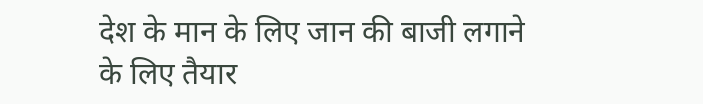देश के मान के लिए जान की बाजी लगाने के लिए तैयार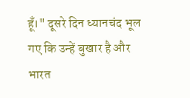हूँ।" दूसरे दिन ध्यानचंद भूल गए कि उन्हें बुखार है और भारत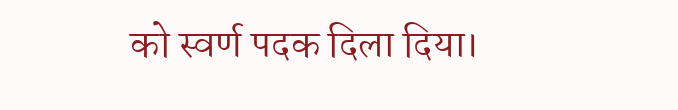को स्वर्ण पदक दिला दिया।